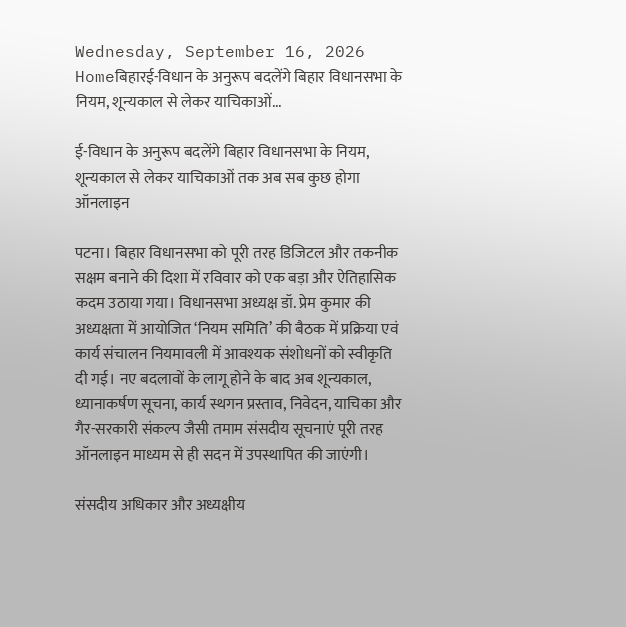Wednesday, September 16, 2026
Homeबिहारई-विधान के अनुरूप बदलेंगे बिहार विधानसभा के नियम, शून्यकाल से लेकर याचिकाओं...

ई-विधान के अनुरूप बदलेंगे बिहार विधानसभा के नियम, शून्यकाल से लेकर याचिकाओं तक अब सब कुछ होगा ऑनलाइन

पटना। बिहार विधानसभा को पूरी तरह डिजिटल और तकनीक सक्षम बनाने की दिशा में रविवार को एक बड़ा और ऐतिहासिक कदम उठाया गया। विधानसभा अध्यक्ष डॉ. प्रेम कुमार की अध्यक्षता में आयोजित ‘नियम समिति’ की बैठक में प्रक्रिया एवं कार्य संचालन नियमावली में आवश्यक संशोधनों को स्वीकृति दी गई। नए बदलावों के लागू होने के बाद अब शून्यकाल, ध्यानाकर्षण सूचना, कार्य स्थगन प्रस्ताव, निवेदन, याचिका और गैर-सरकारी संकल्प जैसी तमाम संसदीय सूचनाएं पूरी तरह ऑनलाइन माध्यम से ही सदन में उपस्थापित की जाएंगी।

संसदीय अधिकार और अध्यक्षीय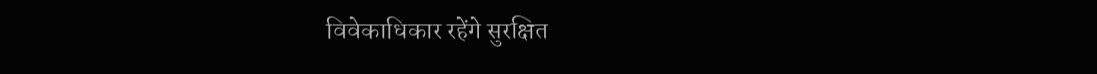विवेकाधिकार रहेंगे सुरक्षित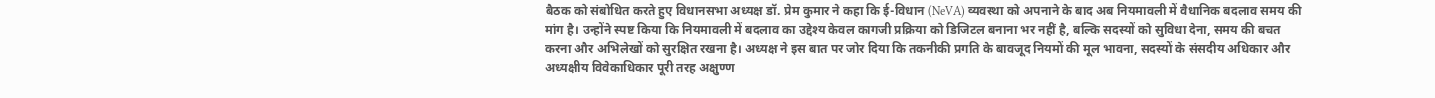बैठक को संबोधित करते हुए विधानसभा अध्यक्ष डॉ. प्रेम कुमार ने कहा कि ई-विधान (NeVA) व्यवस्था को अपनाने के बाद अब नियमावली में वैधानिक बदलाव समय की मांग है। उन्होंने स्पष्ट किया कि नियमावली में बदलाव का उद्देश्य केवल कागजी प्रक्रिया को डिजिटल बनाना भर नहीं है, बल्कि सदस्यों को सुविधा देना, समय की बचत करना और अभिलेखों को सुरक्षित रखना है। अध्यक्ष ने इस बात पर जोर दिया कि तकनीकी प्रगति के बावजूद नियमों की मूल भावना, सदस्यों के संसदीय अधिकार और अध्यक्षीय विवेकाधिकार पूरी तरह अक्षुण्ण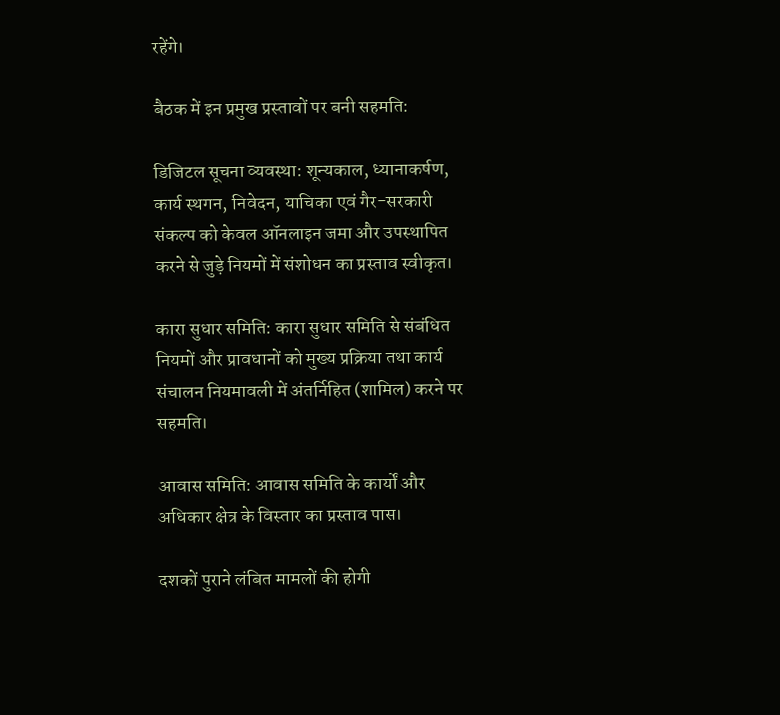रहेंगे।

बैठक में इन प्रमुख प्रस्तावों पर बनी सहमति:

डिजिटल सूचना व्यवस्था: शून्यकाल, ध्यानाकर्षण, कार्य स्थगन, निवेदन, याचिका एवं गैर-सरकारी संकल्प को केवल ऑनलाइन जमा और उपस्थापित करने से जुड़े नियमों में संशोधन का प्रस्ताव स्वीकृत।

कारा सुधार समिति: कारा सुधार समिति से संबंधित नियमों और प्रावधानों को मुख्य प्रक्रिया तथा कार्य संचालन नियमावली में अंतर्निहित (शामिल) करने पर सहमति।

आवास समिति: आवास समिति के कार्यों और अधिकार क्षेत्र के विस्तार का प्रस्ताव पास।

दशकों पुराने लंबित मामलों की होगी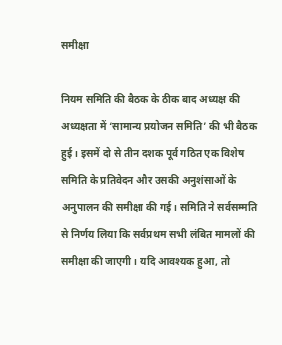समीक्षा

नियम समिति की बैठक के ठीक बाद अध्यक्ष की अध्यक्षता में ‘सामान्य प्रयोजन समिति’ की भी बैठक हुई। इसमें दो से तीन दशक पूर्व गठित एक विशेष समिति के प्रतिवेदन और उसकी अनुशंसाओं के अनुपालन की समीक्षा की गई। समिति ने सर्वसम्मति से निर्णय लिया कि सर्वप्रथम सभी लंबित मामलों की समीक्षा की जाएगी। यदि आवश्यक हुआ, तो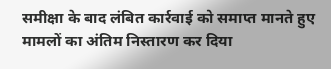समीक्षा के बाद लंबित कार्रवाई को समाप्त मानते हुए मामलों का अंतिम निस्तारण कर दिया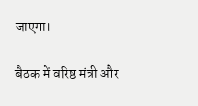जाएगा।

बैठक में वरिष्ठ मंत्री और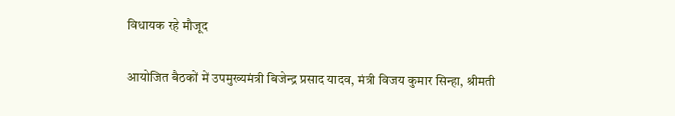विधायक रहे मौजूद

आयोजित बैठकों में उपमुख्यमंत्री बिजेन्द्र प्रसाद यादव, मंत्री विजय कुमार सिन्हा, श्रीमती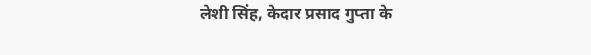लेशी सिंह, केदार प्रसाद गुप्ता के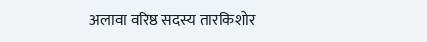अलावा वरिष्ठ सदस्य तारकिशोर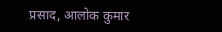प्रसाद, आलोक कुमार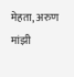मेहता, अरुण मांझी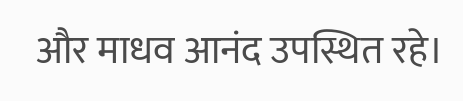और माधव आनंद उपस्थित रहे।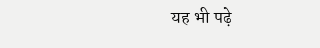यह भी पढ़े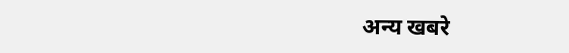अन्य खबरे